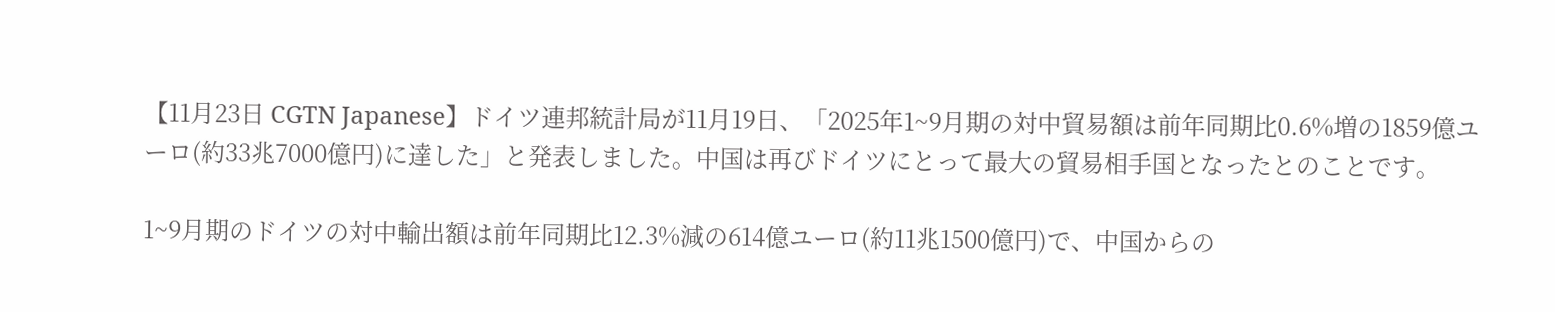【11月23日 CGTN Japanese】ドイツ連邦統計局が11月19日、「2025年1~9月期の対中貿易額は前年同期比0.6%増の1859億ユーロ(約33兆7000億円)に達した」と発表しました。中国は再びドイツにとって最大の貿易相手国となったとのことです。

1~9月期のドイツの対中輸出額は前年同期比12.3%減の614億ユーロ(約11兆1500億円)で、中国からの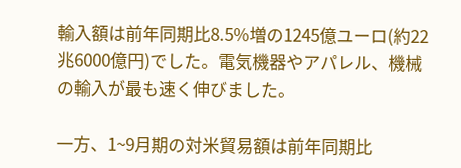輸入額は前年同期比8.5%増の1245億ユーロ(約22兆6000億円)でした。電気機器やアパレル、機械の輸入が最も速く伸びました。

一方、1~9月期の対米貿易額は前年同期比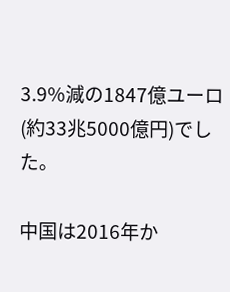3.9%減の1847億ユーロ(約33兆5000億円)でした。

中国は2016年か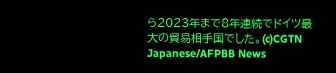ら2023年まで8年連続でドイツ最大の貿易相手国でした。(c)CGTN Japanese/AFPBB News